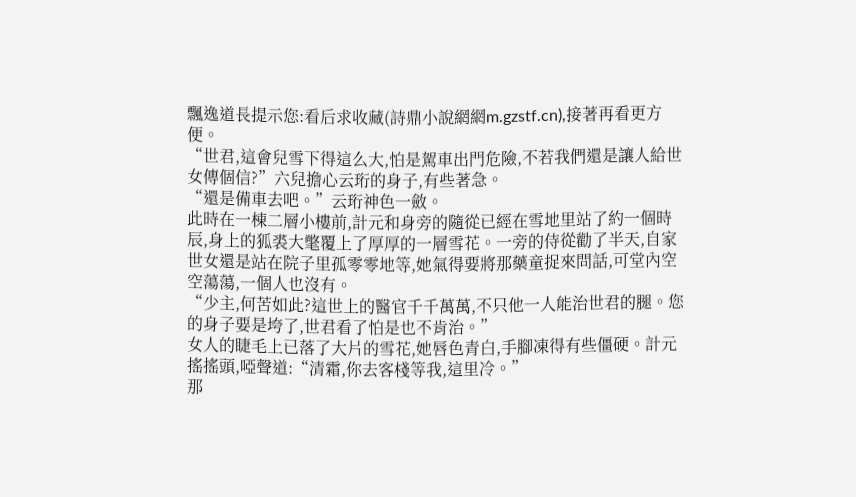飄逸道長提示您:看后求收藏(詩鼎小說網網m.gzstf.cn),接著再看更方便。
“世君,這會兒雪下得這么大,怕是駕車出門危險,不若我們還是讓人給世女傳個信?”六兒擔心云珩的身子,有些著急。
“還是備車去吧。”云珩神色一斂。
此時在一棟二層小樓前,計元和身旁的隨從已經在雪地里站了約一個時辰,身上的狐裘大氅覆上了厚厚的一層雪花。一旁的侍從勸了半天,自家世女還是站在院子里孤零零地等,她氣得要將那藥童捉來問話,可堂內空空蕩蕩,一個人也沒有。
“少主,何苦如此?這世上的醫官千千萬萬,不只他一人能治世君的腿。您的身子要是垮了,世君看了怕是也不肯治。”
女人的睫毛上已落了大片的雪花,她唇色青白,手腳凍得有些僵硬。計元搖搖頭,啞聲道:“清霜,你去客棧等我,這里冷。”
那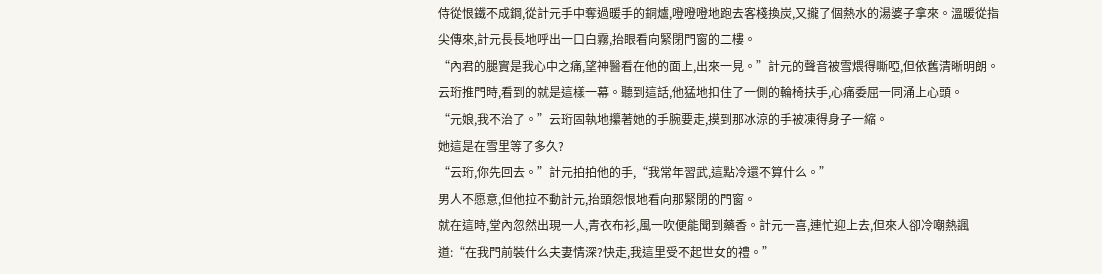侍從恨鐵不成鋼,從計元手中奪過暖手的銅爐,噔噔噔地跑去客棧換炭,又攏了個熱水的湯婆子拿來。溫暖從指尖傳來,計元長長地呼出一口白霧,抬眼看向緊閉門窗的二樓。
“內君的腿實是我心中之痛,望神醫看在他的面上,出來一見。”計元的聲音被雪煨得嘶啞,但依舊清晰明朗。云珩推門時,看到的就是這樣一幕。聽到這話,他猛地扣住了一側的輪椅扶手,心痛委屈一同涌上心頭。
“元娘,我不治了。”云珩固執地攥著她的手腕要走,摸到那冰涼的手被凍得身子一縮。
她這是在雪里等了多久?
“云珩,你先回去。”計元拍拍他的手,“我常年習武,這點冷還不算什么。”
男人不愿意,但他拉不動計元,抬頭怨恨地看向那緊閉的門窗。
就在這時,堂內忽然出現一人,青衣布衫,風一吹便能聞到藥香。計元一喜,連忙迎上去,但來人卻冷嘲熱諷道:“在我門前裝什么夫妻情深?快走,我這里受不起世女的禮。”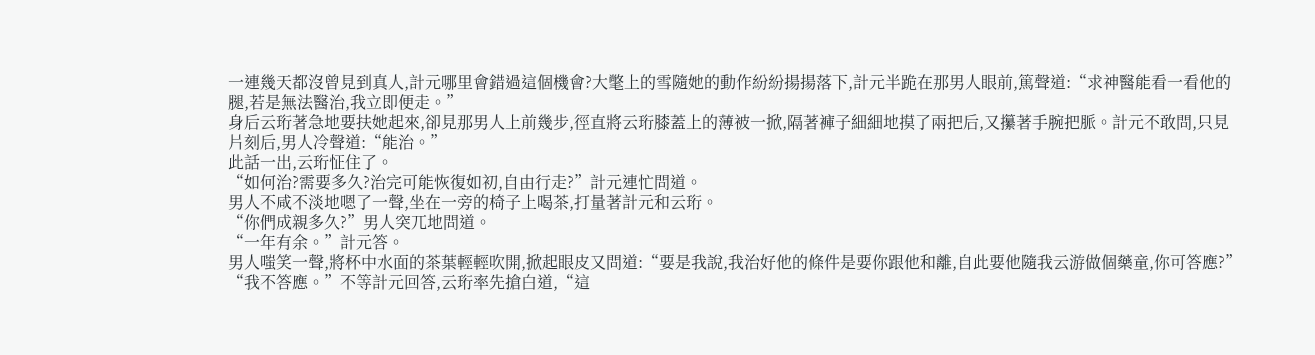一連幾天都沒曾見到真人,計元哪里會錯過這個機會?大氅上的雪隨她的動作紛紛揚揚落下,計元半跪在那男人眼前,篤聲道:“求神醫能看一看他的腿,若是無法醫治,我立即便走。”
身后云珩著急地要扶她起來,卻見那男人上前幾步,徑直將云珩膝蓋上的薄被一掀,隔著褲子細細地摸了兩把后,又攥著手腕把脈。計元不敢問,只見片刻后,男人冷聲道:“能治。”
此話一出,云珩怔住了。
“如何治?需要多久?治完可能恢復如初,自由行走?”計元連忙問道。
男人不咸不淡地嗯了一聲,坐在一旁的椅子上喝茶,打量著計元和云珩。
“你們成親多久?”男人突兀地問道。
“一年有余。”計元答。
男人嗤笑一聲,將杯中水面的茶葉輕輕吹開,掀起眼皮又問道:“要是我說,我治好他的條件是要你跟他和離,自此要他隨我云游做個藥童,你可答應?”
“我不答應。”不等計元回答,云珩率先搶白道,“這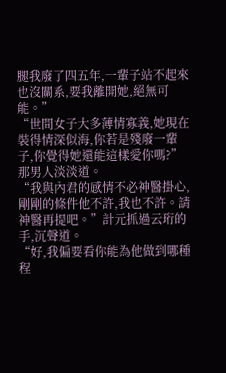腿我廢了四五年,一輩子站不起來也沒關系,要我離開她,絕無可能。”
“世間女子大多薄情寡義,她現在裝得情深似海,你若是殘廢一輩子,你覺得她還能這樣愛你嗎?”那男人淡淡道。
“我與內君的感情不必神醫掛心,剛剛的條件他不許,我也不許。請神醫再提吧。”計元抓過云珩的手,沉聲道。
“好,我偏要看你能為他做到哪種程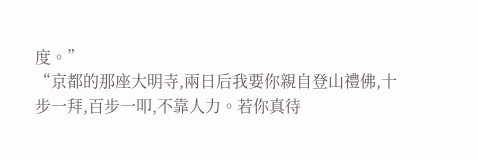度。”
“京都的那座大明寺,兩日后我要你親自登山禮佛,十步一拜,百步一叩,不靠人力。若你真待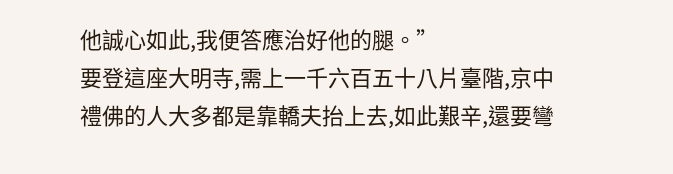他誠心如此,我便答應治好他的腿。”
要登這座大明寺,需上一千六百五十八片臺階,京中禮佛的人大多都是靠轎夫抬上去,如此艱辛,還要彎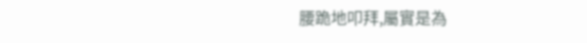腰跪地叩拜,屬實是為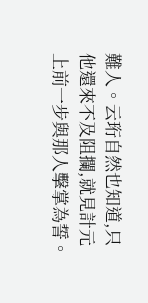難人。云珩自然也知道,只他還來不及阻攔,就見計元上前一步與那人擊掌為誓。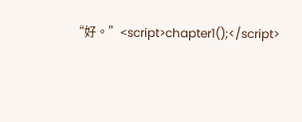“好。”<script>chapter1();</script>